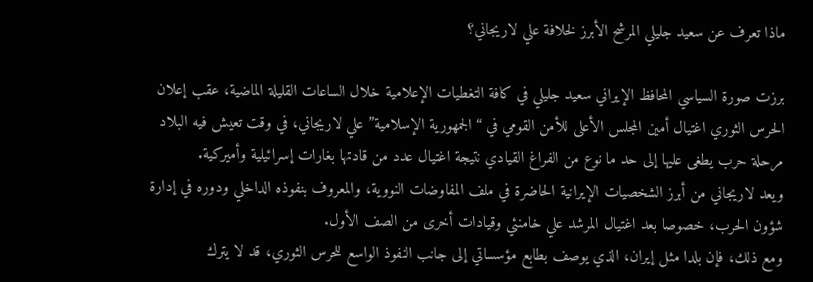ماذا تعرف عن سعيد جليلي المرشح الأبرز لخلافة علي لاريجاني؟

برزت صورة السياسي المحافظ الإيراني سعيد جليلي في كافة التغطيات الإعلامية خلال الساعات القليلة الماضية، عقب إعلان الحرس الثوري اغتيال أمين المجلس الأعلى للأمن القومي في “الجمهورية الإسلامية” علي لاريجاني، في وقت تعيش فيه البلاد مرحلة حرب يطغى عليها إلى حد ما نوع من الفراغ القيادي نتيجة اغتيال عدد من قادتها بغارات إسرائيلية وأميركية.
ويعد لاريجاني من أبرز الشخصيات الإيرانية الحاضرة في ملف المفاوضات النووية، والمعروف بنفوذه الداخلي ودوره في إدارة شؤون الحرب، خصوصا بعد اغتيال المرشد علي خامنئي وقيادات أخرى من الصف الأول.
ومع ذلك، فإن بلدا مثل إيران، الذي يوصف بطابع مؤسساتي إلى جانب النفوذ الواسع للحرس الثوري، قد لا يترك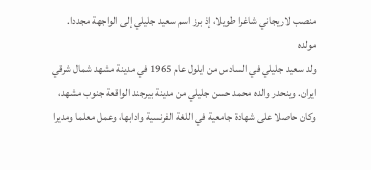منصب لاريجاني شاغرا طويلا، إذ برز اسم سعيد جليلي إلى الواجهة مجددا.
مولده
ولد سعيد جليلي في السادس من ايلول عام 1965 في مدينة مشهد شمال شرقي ايران. وينحدر والده محمد حسن جليلي من مدينة بيرجند الواقعة جنوب مشهد، وكان حاصلا على شهادة جامعية في اللغة الفرنسية وادابها، وعمل معلما ومديرا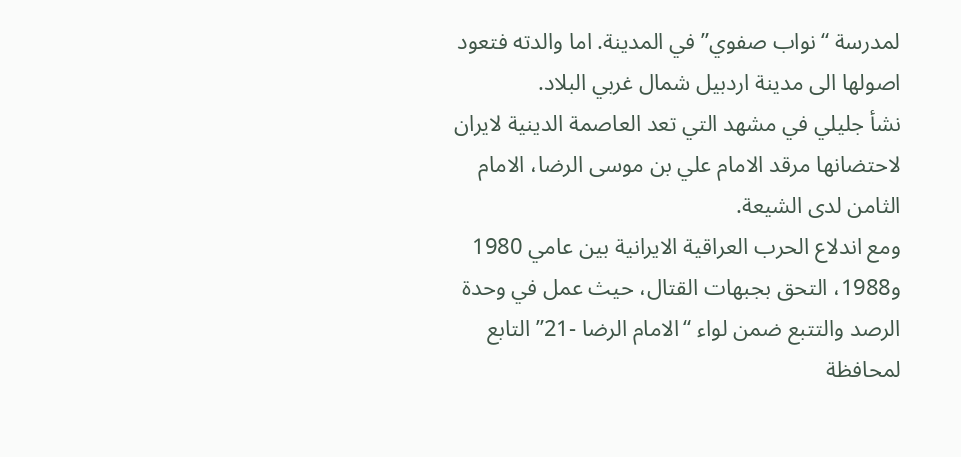لمدرسة “نواب صفوي” في المدينة. اما والدته فتعود اصولها الى مدينة اردبيل شمال غربي البلاد.
نشأ جليلي في مشهد التي تعد العاصمة الدينية لايران لاحتضانها مرقد الامام علي بن موسى الرضا، الامام الثامن لدى الشيعة.
ومع اندلاع الحرب العراقية الايرانية بين عامي 1980 و1988، التحق بجبهات القتال، حيث عمل في وحدة الرصد والتتبع ضمن لواء “الامام الرضا -21” التابع لمحافظة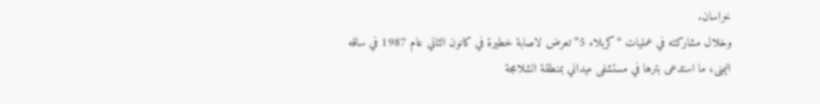خراسان.
وخلال مشاركته في عمليات “كربلاء 5” تعرض لاصابة خطيرة في كانون الثاني عام 1987 في ساقه اليمنى، ما استدعى بترها في مستشفى ميداني بمنطقة الشلامجة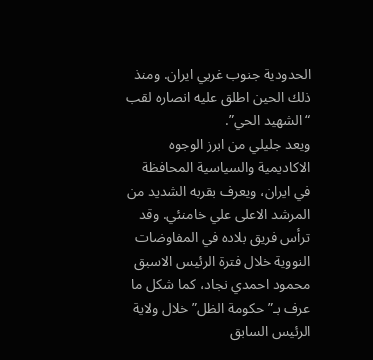الحدودية جنوب غربي ايران. ومنذ ذلك الحين اطلق عليه انصاره لقب “الشهيد الحي”.
ويعد جليلي من ابرز الوجوه الاكاديمية والسياسية المحافظة في ايران، ويعرف بقربه الشديد من المرشد الاعلى علي خامنئي. وقد ترأس فريق بلاده في المفاوضات النووية خلال فترة الرئيس الاسبق محمود احمدي نجاد، كما شكل ما عرف بـ”حكومة الظل” خلال ولاية الرئيس السابق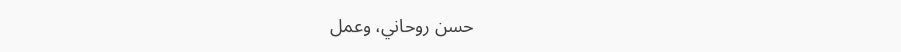حسن روحاني، وعمل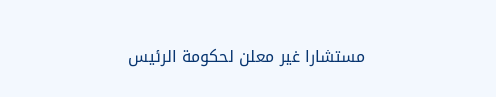مستشارا غير معلن لحكومة الرئيس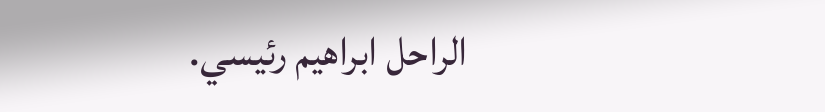الراحل ابراهيم رئيسي.